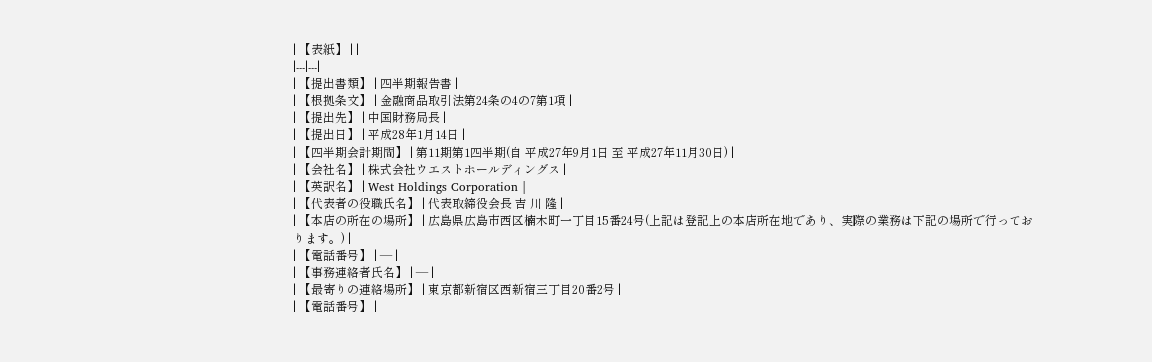| 【表紙】 | |
|---|---|
| 【提出書類】 | 四半期報告書 |
| 【根拠条文】 | 金融商品取引法第24条の4の7第1項 |
| 【提出先】 | 中国財務局長 |
| 【提出日】 | 平成28年1月14日 |
| 【四半期会計期間】 | 第11期第1四半期(自 平成27年9月1日 至 平成27年11月30日) |
| 【会社名】 | 株式会社ウエストホールディングス |
| 【英訳名】 | West Holdings Corporation |
| 【代表者の役職氏名】 | 代表取締役会長 吉 川 隆 |
| 【本店の所在の場所】 | 広島県広島市西区楠木町一丁目15番24号(上記は登記上の本店所在地であり、実際の業務は下記の場所で行っております。) |
| 【電話番号】 | ― |
| 【事務連絡者氏名】 | ― |
| 【最寄りの連絡場所】 | 東京都新宿区西新宿三丁目20番2号 |
| 【電話番号】 |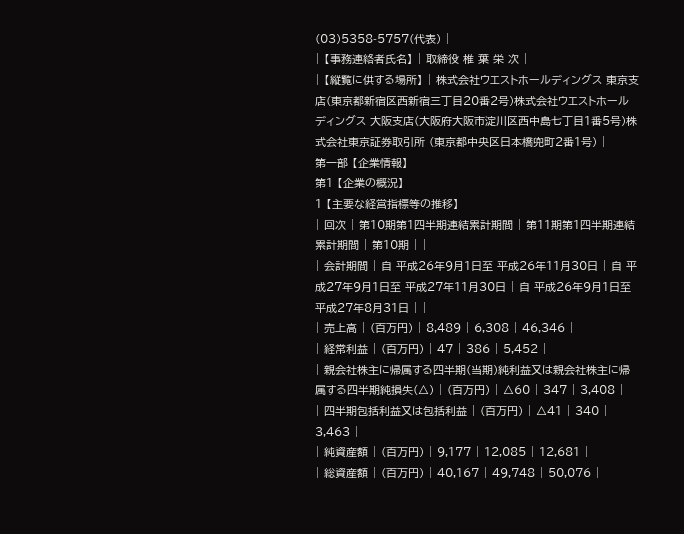(03)5358-5757(代表) |
| 【事務連絡者氏名】 | 取締役 椎 葉 栄 次 |
| 【縦覧に供する場所】 | 株式会社ウエストホールディングス 東京支店(東京都新宿区西新宿三丁目20番2号)株式会社ウエストホールディングス 大阪支店(大阪府大阪市淀川区西中島七丁目1番5号)株式会社東京証券取引所 (東京都中央区日本橋兜町2番1号) |
第一部 【企業情報】
第1 【企業の概況】
1 【主要な経営指標等の推移】
| 回次 | 第10期第1四半期連結累計期間 | 第11期第1四半期連結累計期間 | 第10期 | |
| 会計期間 | 自 平成26年9月1日至 平成26年11月30日 | 自 平成27年9月1日至 平成27年11月30日 | 自 平成26年9月1日至 平成27年8月31日 | |
| 売上高 | (百万円) | 8,489 | 6,308 | 46,346 |
| 経常利益 | (百万円) | 47 | 386 | 5,452 |
| 親会社株主に帰属する四半期(当期)純利益又は親会社株主に帰属する四半期純損失(△) | (百万円) | △60 | 347 | 3,408 |
| 四半期包括利益又は包括利益 | (百万円) | △41 | 340 | 3,463 |
| 純資産額 | (百万円) | 9,177 | 12,085 | 12,681 |
| 総資産額 | (百万円) | 40,167 | 49,748 | 50,076 |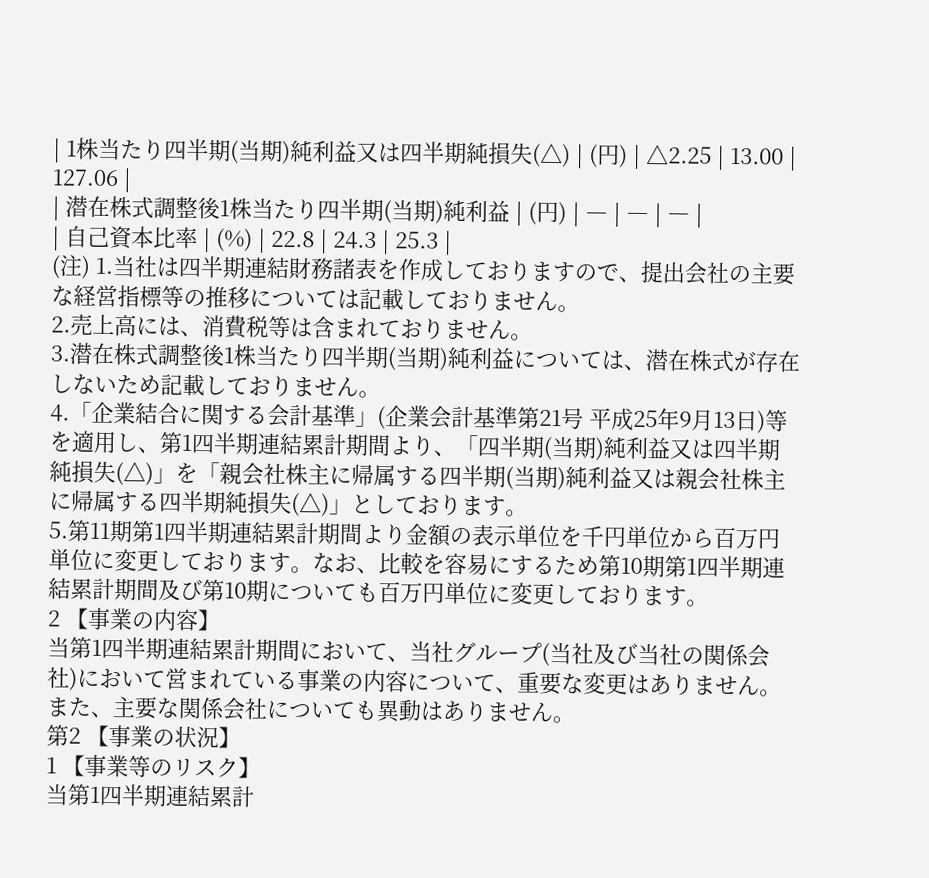| 1株当たり四半期(当期)純利益又は四半期純損失(△) | (円) | △2.25 | 13.00 | 127.06 |
| 潜在株式調整後1株当たり四半期(当期)純利益 | (円) | ― | ― | ― |
| 自己資本比率 | (%) | 22.8 | 24.3 | 25.3 |
(注) 1.当社は四半期連結財務諸表を作成しておりますので、提出会社の主要な経営指標等の推移については記載しておりません。
2.売上高には、消費税等は含まれておりません。
3.潜在株式調整後1株当たり四半期(当期)純利益については、潜在株式が存在しないため記載しておりません。
4.「企業結合に関する会計基準」(企業会計基準第21号 平成25年9月13日)等を適用し、第1四半期連結累計期間より、「四半期(当期)純利益又は四半期純損失(△)」を「親会社株主に帰属する四半期(当期)純利益又は親会社株主に帰属する四半期純損失(△)」としております。
5.第11期第1四半期連結累計期間より金額の表示単位を千円単位から百万円単位に変更しております。なお、比較を容易にするため第10期第1四半期連結累計期間及び第10期についても百万円単位に変更しております。
2 【事業の内容】
当第1四半期連結累計期間において、当社グループ(当社及び当社の関係会社)において営まれている事業の内容について、重要な変更はありません。
また、主要な関係会社についても異動はありません。
第2 【事業の状況】
1 【事業等のリスク】
当第1四半期連結累計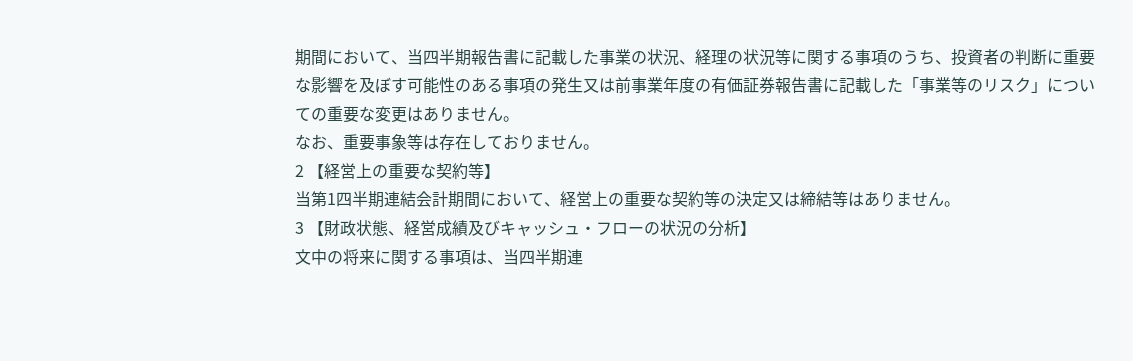期間において、当四半期報告書に記載した事業の状況、経理の状況等に関する事項のうち、投資者の判断に重要な影響を及ぼす可能性のある事項の発生又は前事業年度の有価証券報告書に記載した「事業等のリスク」についての重要な変更はありません。
なお、重要事象等は存在しておりません。
2 【経営上の重要な契約等】
当第1四半期連結会計期間において、経営上の重要な契約等の決定又は締結等はありません。
3 【財政状態、経営成績及びキャッシュ・フローの状況の分析】
文中の将来に関する事項は、当四半期連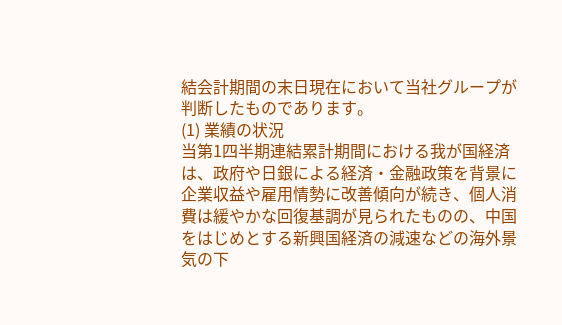結会計期間の末日現在において当社グループが判断したものであります。
(1) 業績の状況
当第1四半期連結累計期間における我が国経済は、政府や日銀による経済・金融政策を背景に企業収益や雇用情勢に改善傾向が続き、個人消費は緩やかな回復基調が見られたものの、中国をはじめとする新興国経済の減速などの海外景気の下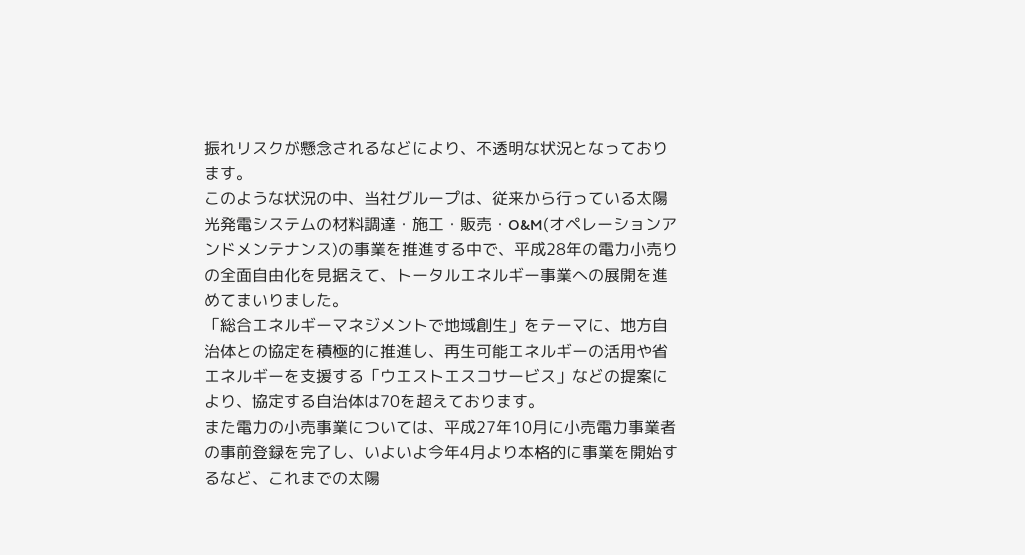振れリスクが懸念されるなどにより、不透明な状況となっております。
このような状況の中、当社グループは、従来から行っている太陽光発電システムの材料調達・施工・販売・O&M(オペレーションアンドメンテナンス)の事業を推進する中で、平成28年の電力小売りの全面自由化を見据えて、トータルエネルギー事業への展開を進めてまいりました。
「総合エネルギーマネジメントで地域創生」をテーマに、地方自治体との協定を積極的に推進し、再生可能エネルギーの活用や省エネルギーを支援する「ウエストエスコサービス」などの提案により、協定する自治体は70を超えております。
また電力の小売事業については、平成27年10月に小売電力事業者の事前登録を完了し、いよいよ今年4月より本格的に事業を開始するなど、これまでの太陽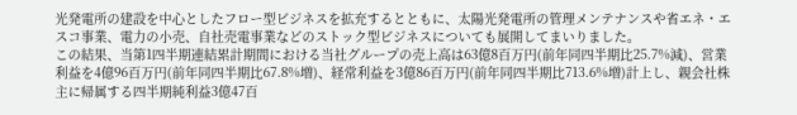光発電所の建設を中心としたフロー型ビジネスを拡充するとともに、太陽光発電所の管理メンテナンスや省エネ・エスコ事業、電力の小売、自社売電事業などのストック型ビジネスについても展開してまいりました。
この結果、当第1四半期連結累計期間における当社グループの売上高は63億8百万円(前年同四半期比25.7%減)、営業利益を4億96百万円(前年同四半期比67.8%増)、経常利益を3億86百万円(前年同四半期比713.6%増)計上し、親会社株主に帰属する四半期純利益3億47百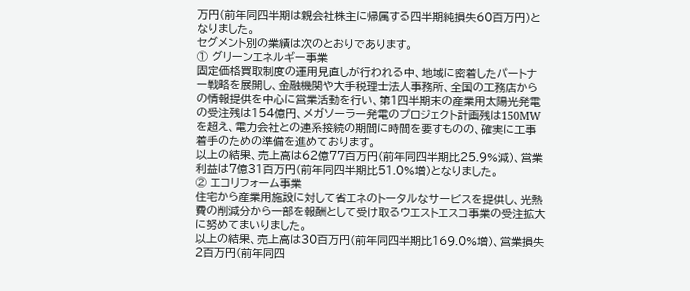万円(前年同四半期は親会社株主に帰属する四半期純損失60百万円)となりました。
セグメント別の業績は次のとおりであります。
① グリーンエネルギー事業
固定価格買取制度の運用見直しが行われる中、地域に密着したパートナー戦略を展開し、金融機関や大手税理士法人事務所、全国の工務店からの情報提供を中心に営業活動を行い、第1四半期末の産業用太陽光発電の受注残は154億円、メガソーラー発電のプロジェクト計画残は150MWを超え、電力会社との連系接続の期間に時間を要すものの、確実に工事着手のための準備を進めております。
以上の結果、売上高は62億77百万円(前年同四半期比25.9%減)、営業利益は7億31百万円(前年同四半期比51.0%増)となりました。
② エコリフォーム事業
住宅から産業用施設に対して省エネのトータルなサービスを提供し、光熱費の削減分から一部を報酬として受け取るウエストエスコ事業の受注拡大に努めてまいりました。
以上の結果、売上高は30百万円(前年同四半期比169.0%増)、営業損失2百万円(前年同四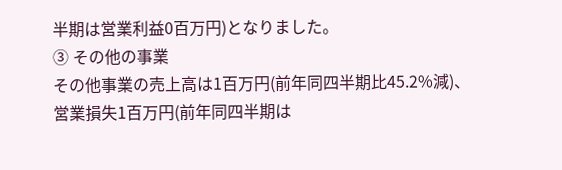半期は営業利益0百万円)となりました。
③ その他の事業
その他事業の売上高は1百万円(前年同四半期比45.2%減)、営業損失1百万円(前年同四半期は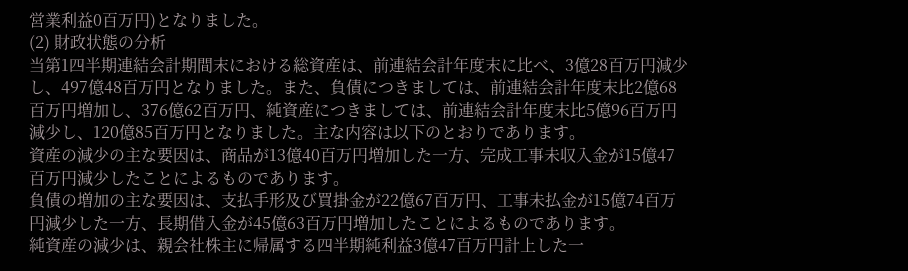営業利益0百万円)となりました。
(2) 財政状態の分析
当第1四半期連結会計期間末における総資産は、前連結会計年度末に比べ、3億28百万円減少し、497億48百万円となりました。また、負債につきましては、前連結会計年度末比2億68百万円増加し、376億62百万円、純資産につきましては、前連結会計年度末比5億96百万円減少し、120億85百万円となりました。主な内容は以下のとおりであります。
資産の減少の主な要因は、商品が13億40百万円増加した一方、完成工事未収入金が15億47百万円減少したことによるものであります。
負債の増加の主な要因は、支払手形及び買掛金が22億67百万円、工事未払金が15億74百万円減少した一方、長期借入金が45億63百万円増加したことによるものであります。
純資産の減少は、親会社株主に帰属する四半期純利益3億47百万円計上した一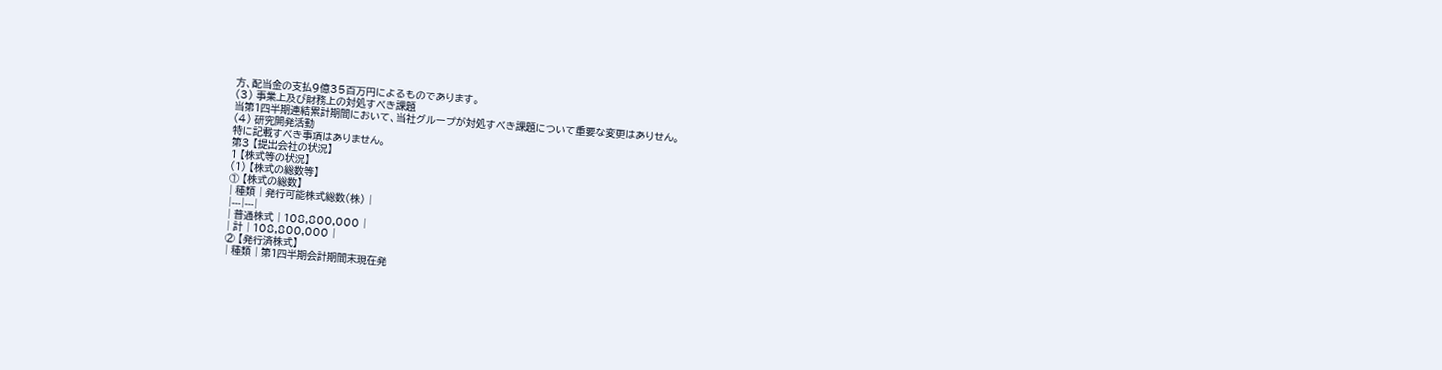方、配当金の支払9億35百万円によるものであります。
(3) 事業上及び財務上の対処すべき課題
当第1四半期連結累計期間において、当社グループが対処すべき課題について重要な変更はありせん。
(4) 研究開発活動
特に記載すべき事項はありません。
第3 【提出会社の状況】
1 【株式等の状況】
(1) 【株式の総数等】
① 【株式の総数】
| 種類 | 発行可能株式総数(株) |
|---|---|
| 普通株式 | 108,800,000 |
| 計 | 108,800,000 |
② 【発行済株式】
| 種類 | 第1四半期会計期間末現在発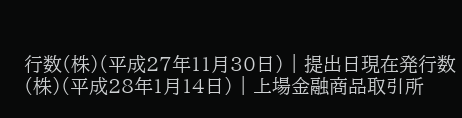行数(株)(平成27年11月30日) | 提出日現在発行数(株)(平成28年1月14日) | 上場金融商品取引所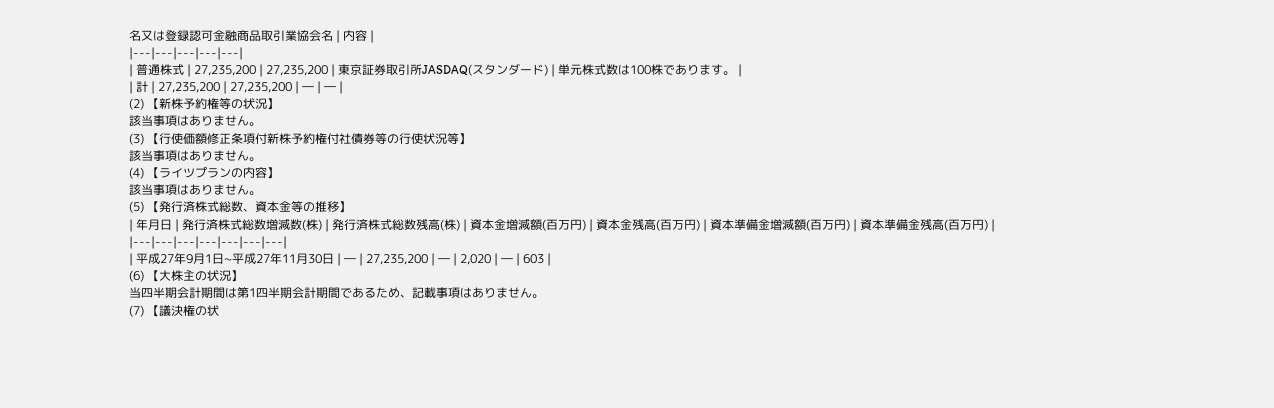名又は登録認可金融商品取引業協会名 | 内容 |
|---|---|---|---|---|
| 普通株式 | 27,235,200 | 27,235,200 | 東京証券取引所JASDAQ(スタンダード) | 単元株式数は100株であります。 |
| 計 | 27,235,200 | 27,235,200 | ― | ― |
(2) 【新株予約権等の状況】
該当事項はありません。
(3) 【行使価額修正条項付新株予約権付社債券等の行使状況等】
該当事項はありません。
(4) 【ライツプランの内容】
該当事項はありません。
(5) 【発行済株式総数、資本金等の推移】
| 年月日 | 発行済株式総数増減数(株) | 発行済株式総数残高(株) | 資本金増減額(百万円) | 資本金残高(百万円) | 資本準備金増減額(百万円) | 資本準備金残高(百万円) |
|---|---|---|---|---|---|---|
| 平成27年9月1日~平成27年11月30日 | ― | 27,235,200 | ― | 2,020 | ― | 603 |
(6) 【大株主の状況】
当四半期会計期間は第1四半期会計期間であるため、記載事項はありません。
(7) 【議決権の状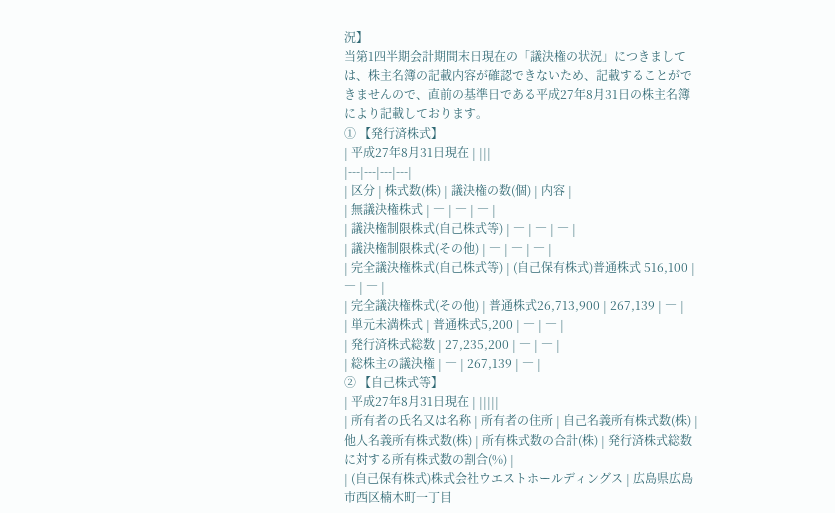況】
当第1四半期会計期間末日現在の「議決権の状況」につきましては、株主名簿の記載内容が確認できないため、記載することができませんので、直前の基準日である平成27年8月31日の株主名簿により記載しております。
① 【発行済株式】
| 平成27年8月31日現在 | |||
|---|---|---|---|
| 区分 | 株式数(株) | 議決権の数(個) | 内容 |
| 無議決権株式 | ― | ― | ― |
| 議決権制限株式(自己株式等) | ― | ― | ― |
| 議決権制限株式(その他) | ― | ― | ― |
| 完全議決権株式(自己株式等) | (自己保有株式)普通株式 516,100 | ― | ― |
| 完全議決権株式(その他) | 普通株式26,713,900 | 267,139 | ― |
| 単元未満株式 | 普通株式5,200 | ― | ― |
| 発行済株式総数 | 27,235,200 | ― | ― |
| 総株主の議決権 | ― | 267,139 | ― |
② 【自己株式等】
| 平成27年8月31日現在 | |||||
| 所有者の氏名又は名称 | 所有者の住所 | 自己名義所有株式数(株) | 他人名義所有株式数(株) | 所有株式数の合計(株) | 発行済株式総数に対する所有株式数の割合(%) |
| (自己保有株式)株式会社ウエストホールディングス | 広島県広島市西区楠木町一丁目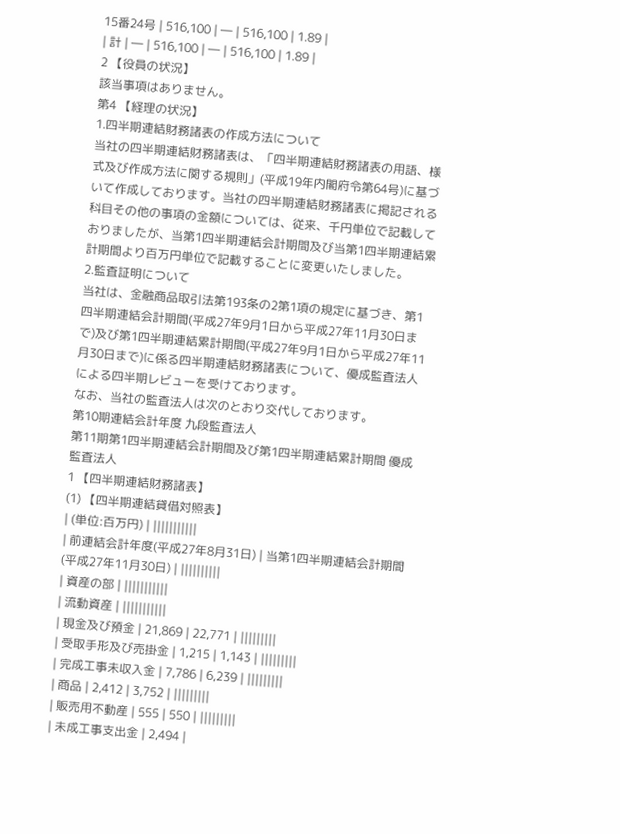15番24号 | 516,100 | ― | 516,100 | 1.89 |
| 計 | ― | 516,100 | ― | 516,100 | 1.89 |
2 【役員の状況】
該当事項はありません。
第4 【経理の状況】
1.四半期連結財務諸表の作成方法について
当社の四半期連結財務諸表は、「四半期連結財務諸表の用語、様式及び作成方法に関する規則」(平成19年内閣府令第64号)に基づいて作成しております。当社の四半期連結財務諸表に掲記される科目その他の事項の金額については、従来、千円単位で記載しておりましたが、当第1四半期連結会計期間及び当第1四半期連結累計期間より百万円単位で記載することに変更いたしました。
2.監査証明について
当社は、金融商品取引法第193条の2第1項の規定に基づき、第1四半期連結会計期間(平成27年9月1日から平成27年11月30日まで)及び第1四半期連結累計期間(平成27年9月1日から平成27年11月30日まで)に係る四半期連結財務諸表について、優成監査法人による四半期レビューを受けております。
なお、当社の監査法人は次のとおり交代しております。
第10期連結会計年度 九段監査法人
第11期第1四半期連結会計期間及び第1四半期連結累計期間 優成監査法人
1 【四半期連結財務諸表】
(1) 【四半期連結貸借対照表】
| (単位:百万円) | |||||||||||
| 前連結会計年度(平成27年8月31日) | 当第1四半期連結会計期間(平成27年11月30日) | ||||||||||
| 資産の部 | |||||||||||
| 流動資産 | |||||||||||
| 現金及び預金 | 21,869 | 22,771 | |||||||||
| 受取手形及び売掛金 | 1,215 | 1,143 | |||||||||
| 完成工事未収入金 | 7,786 | 6,239 | |||||||||
| 商品 | 2,412 | 3,752 | |||||||||
| 販売用不動産 | 555 | 550 | |||||||||
| 未成工事支出金 | 2,494 |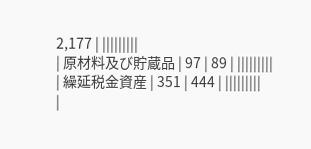2,177 | |||||||||
| 原材料及び貯蔵品 | 97 | 89 | |||||||||
| 繰延税金資産 | 351 | 444 | |||||||||
|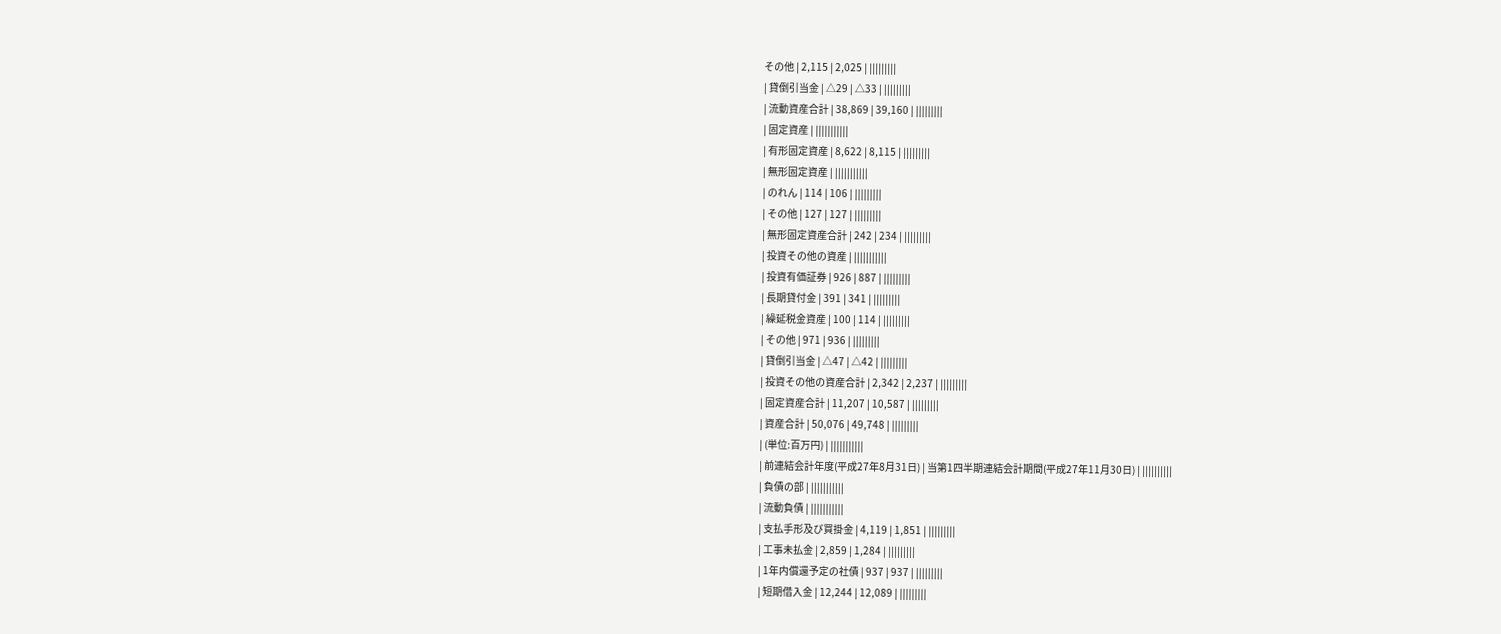その他 | 2,115 | 2,025 | |||||||||
| 貸倒引当金 | △29 | △33 | |||||||||
| 流動資産合計 | 38,869 | 39,160 | |||||||||
| 固定資産 | |||||||||||
| 有形固定資産 | 8,622 | 8,115 | |||||||||
| 無形固定資産 | |||||||||||
| のれん | 114 | 106 | |||||||||
| その他 | 127 | 127 | |||||||||
| 無形固定資産合計 | 242 | 234 | |||||||||
| 投資その他の資産 | |||||||||||
| 投資有価証券 | 926 | 887 | |||||||||
| 長期貸付金 | 391 | 341 | |||||||||
| 繰延税金資産 | 100 | 114 | |||||||||
| その他 | 971 | 936 | |||||||||
| 貸倒引当金 | △47 | △42 | |||||||||
| 投資その他の資産合計 | 2,342 | 2,237 | |||||||||
| 固定資産合計 | 11,207 | 10,587 | |||||||||
| 資産合計 | 50,076 | 49,748 | |||||||||
| (単位:百万円) | |||||||||||
| 前連結会計年度(平成27年8月31日) | 当第1四半期連結会計期間(平成27年11月30日) | ||||||||||
| 負債の部 | |||||||||||
| 流動負債 | |||||||||||
| 支払手形及び買掛金 | 4,119 | 1,851 | |||||||||
| 工事未払金 | 2,859 | 1,284 | |||||||||
| 1年内償還予定の社債 | 937 | 937 | |||||||||
| 短期借入金 | 12,244 | 12,089 | |||||||||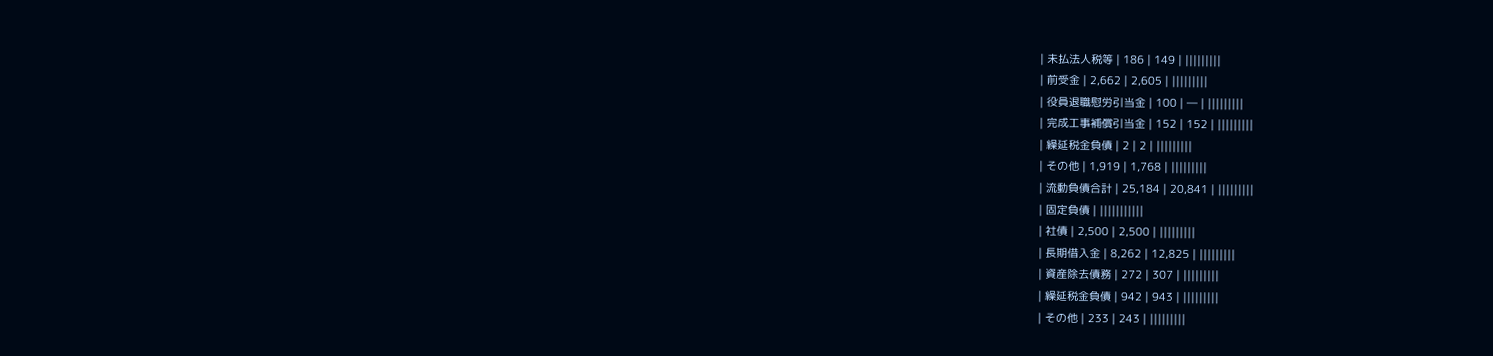| 未払法人税等 | 186 | 149 | |||||||||
| 前受金 | 2,662 | 2,605 | |||||||||
| 役員退職慰労引当金 | 100 | ― | |||||||||
| 完成工事補償引当金 | 152 | 152 | |||||||||
| 繰延税金負債 | 2 | 2 | |||||||||
| その他 | 1,919 | 1,768 | |||||||||
| 流動負債合計 | 25,184 | 20,841 | |||||||||
| 固定負債 | |||||||||||
| 社債 | 2,500 | 2,500 | |||||||||
| 長期借入金 | 8,262 | 12,825 | |||||||||
| 資産除去債務 | 272 | 307 | |||||||||
| 繰延税金負債 | 942 | 943 | |||||||||
| その他 | 233 | 243 | |||||||||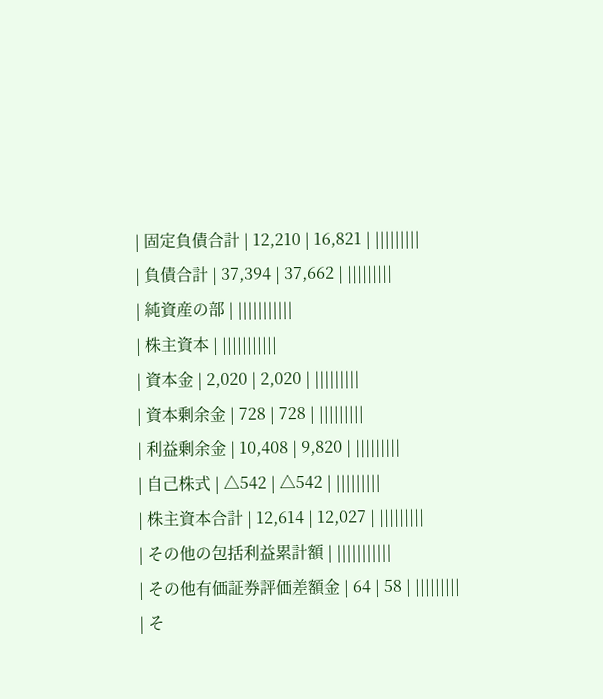| 固定負債合計 | 12,210 | 16,821 | |||||||||
| 負債合計 | 37,394 | 37,662 | |||||||||
| 純資産の部 | |||||||||||
| 株主資本 | |||||||||||
| 資本金 | 2,020 | 2,020 | |||||||||
| 資本剰余金 | 728 | 728 | |||||||||
| 利益剰余金 | 10,408 | 9,820 | |||||||||
| 自己株式 | △542 | △542 | |||||||||
| 株主資本合計 | 12,614 | 12,027 | |||||||||
| その他の包括利益累計額 | |||||||||||
| その他有価証券評価差額金 | 64 | 58 | |||||||||
| そ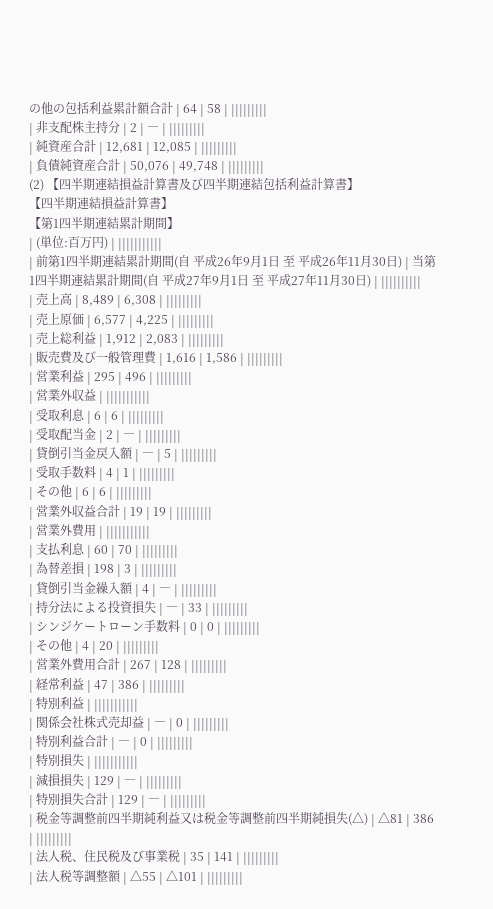の他の包括利益累計額合計 | 64 | 58 | |||||||||
| 非支配株主持分 | 2 | ― | |||||||||
| 純資産合計 | 12,681 | 12,085 | |||||||||
| 負債純資産合計 | 50,076 | 49,748 | |||||||||
(2) 【四半期連結損益計算書及び四半期連結包括利益計算書】
【四半期連結損益計算書】
【第1四半期連結累計期間】
| (単位:百万円) | |||||||||||
| 前第1四半期連結累計期間(自 平成26年9月1日 至 平成26年11月30日) | 当第1四半期連結累計期間(自 平成27年9月1日 至 平成27年11月30日) | ||||||||||
| 売上高 | 8,489 | 6,308 | |||||||||
| 売上原価 | 6,577 | 4,225 | |||||||||
| 売上総利益 | 1,912 | 2,083 | |||||||||
| 販売費及び一般管理費 | 1,616 | 1,586 | |||||||||
| 営業利益 | 295 | 496 | |||||||||
| 営業外収益 | |||||||||||
| 受取利息 | 6 | 6 | |||||||||
| 受取配当金 | 2 | ― | |||||||||
| 貸倒引当金戻入額 | ― | 5 | |||||||||
| 受取手数料 | 4 | 1 | |||||||||
| その他 | 6 | 6 | |||||||||
| 営業外収益合計 | 19 | 19 | |||||||||
| 営業外費用 | |||||||||||
| 支払利息 | 60 | 70 | |||||||||
| 為替差損 | 198 | 3 | |||||||||
| 貸倒引当金繰入額 | 4 | ― | |||||||||
| 持分法による投資損失 | ― | 33 | |||||||||
| シンジケートローン手数料 | 0 | 0 | |||||||||
| その他 | 4 | 20 | |||||||||
| 営業外費用合計 | 267 | 128 | |||||||||
| 経常利益 | 47 | 386 | |||||||||
| 特別利益 | |||||||||||
| 関係会社株式売却益 | ― | 0 | |||||||||
| 特別利益合計 | ― | 0 | |||||||||
| 特別損失 | |||||||||||
| 減損損失 | 129 | ― | |||||||||
| 特別損失合計 | 129 | ― | |||||||||
| 税金等調整前四半期純利益又は税金等調整前四半期純損失(△) | △81 | 386 | |||||||||
| 法人税、住民税及び事業税 | 35 | 141 | |||||||||
| 法人税等調整額 | △55 | △101 | |||||||||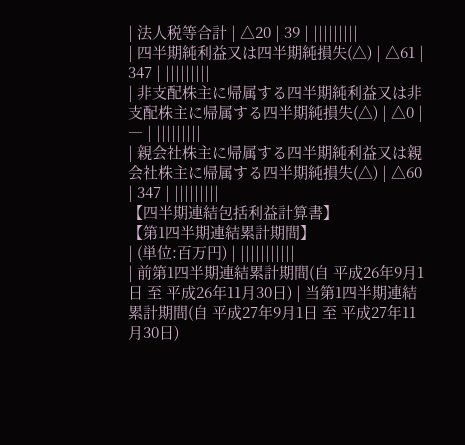| 法人税等合計 | △20 | 39 | |||||||||
| 四半期純利益又は四半期純損失(△) | △61 | 347 | |||||||||
| 非支配株主に帰属する四半期純利益又は非支配株主に帰属する四半期純損失(△) | △0 | ― | |||||||||
| 親会社株主に帰属する四半期純利益又は親会社株主に帰属する四半期純損失(△) | △60 | 347 | |||||||||
【四半期連結包括利益計算書】
【第1四半期連結累計期間】
| (単位:百万円) | |||||||||||
| 前第1四半期連結累計期間(自 平成26年9月1日 至 平成26年11月30日) | 当第1四半期連結累計期間(自 平成27年9月1日 至 平成27年11月30日)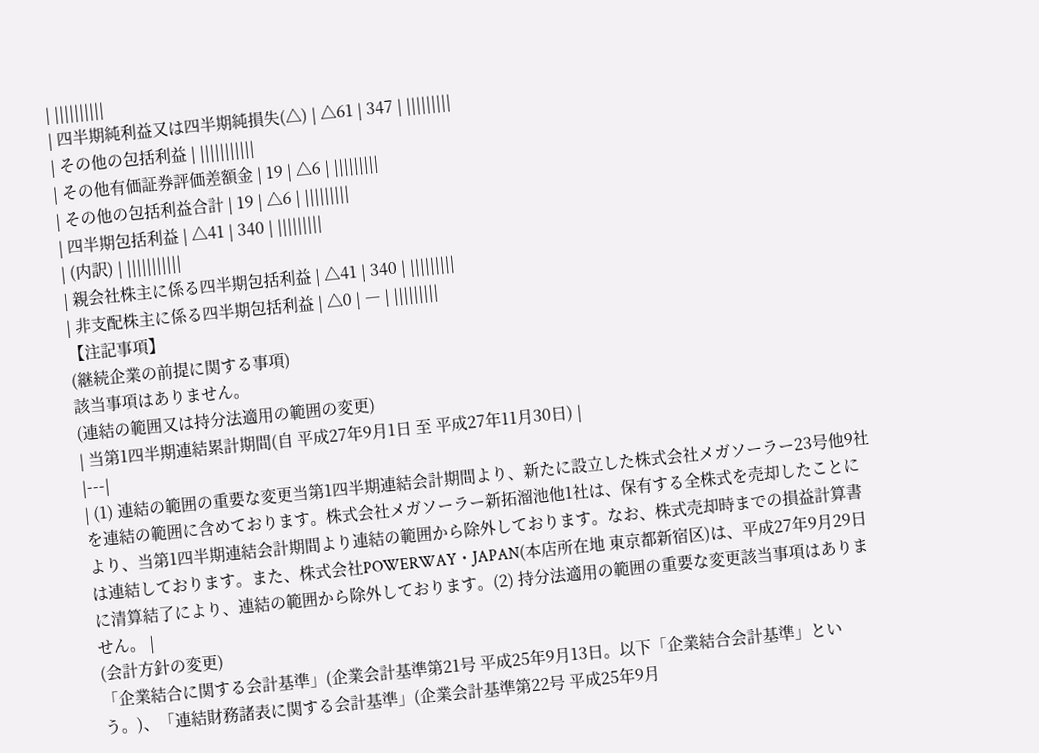| ||||||||||
| 四半期純利益又は四半期純損失(△) | △61 | 347 | |||||||||
| その他の包括利益 | |||||||||||
| その他有価証券評価差額金 | 19 | △6 | |||||||||
| その他の包括利益合計 | 19 | △6 | |||||||||
| 四半期包括利益 | △41 | 340 | |||||||||
| (内訳) | |||||||||||
| 親会社株主に係る四半期包括利益 | △41 | 340 | |||||||||
| 非支配株主に係る四半期包括利益 | △0 | ― | |||||||||
【注記事項】
(継続企業の前提に関する事項)
該当事項はありません。
(連結の範囲又は持分法適用の範囲の変更)
| 当第1四半期連結累計期間(自 平成27年9月1日 至 平成27年11月30日) |
|---|
| (1) 連結の範囲の重要な変更当第1四半期連結会計期間より、新たに設立した株式会社メガソーラー23号他9社を連結の範囲に含めております。株式会社メガソーラー新拓溜池他1社は、保有する全株式を売却したことにより、当第1四半期連結会計期間より連結の範囲から除外しております。なお、株式売却時までの損益計算書は連結しております。また、株式会社POWERWAY・JAPAN(本店所在地 東京都新宿区)は、平成27年9月29日に清算結了により、連結の範囲から除外しております。(2) 持分法適用の範囲の重要な変更該当事項はありません。 |
(会計方針の変更)
「企業結合に関する会計基準」(企業会計基準第21号 平成25年9月13日。以下「企業結合会計基準」という。)、「連結財務諸表に関する会計基準」(企業会計基準第22号 平成25年9月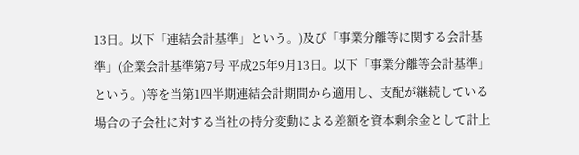13日。以下「連結会計基準」という。)及び「事業分離等に関する会計基準」(企業会計基準第7号 平成25年9月13日。以下「事業分離等会計基準」という。)等を当第1四半期連結会計期間から適用し、支配が継続している場合の子会社に対する当社の持分変動による差額を資本剰余金として計上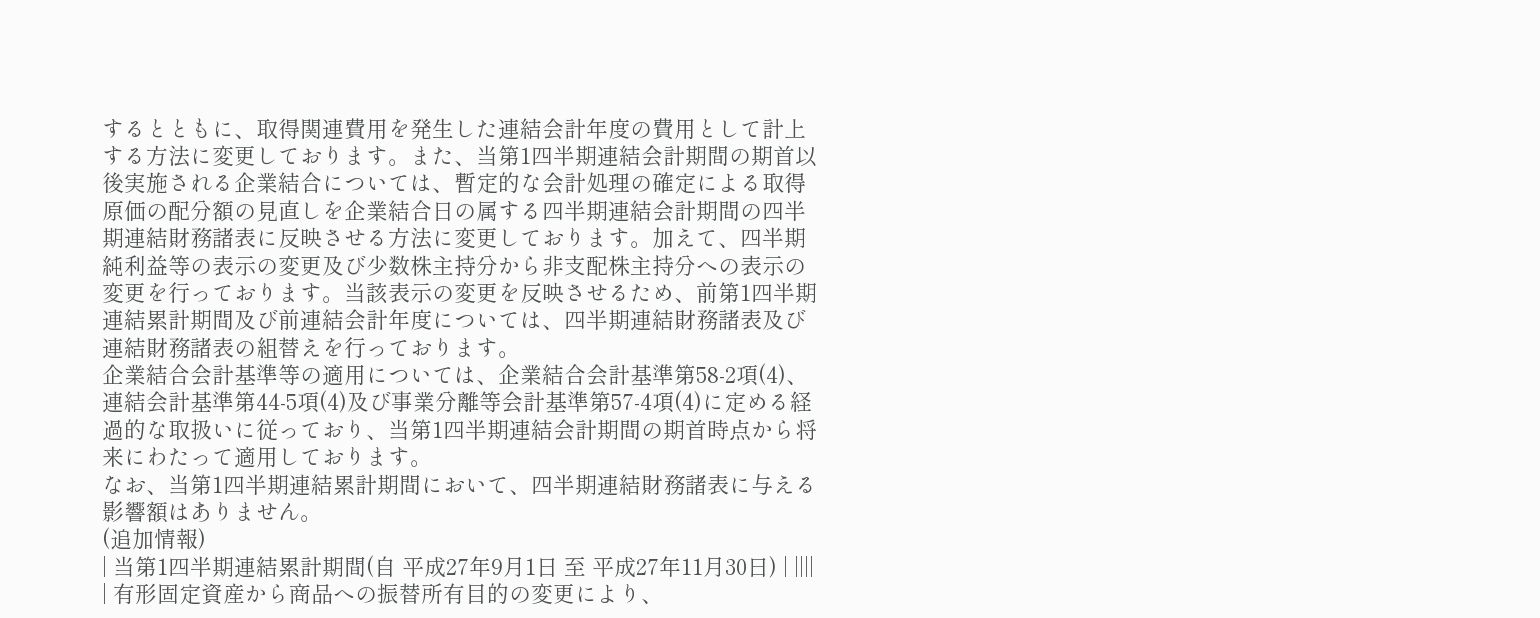するとともに、取得関連費用を発生した連結会計年度の費用として計上する方法に変更しております。また、当第1四半期連結会計期間の期首以後実施される企業結合については、暫定的な会計処理の確定による取得原価の配分額の見直しを企業結合日の属する四半期連結会計期間の四半期連結財務諸表に反映させる方法に変更しております。加えて、四半期純利益等の表示の変更及び少数株主持分から非支配株主持分への表示の変更を行っております。当該表示の変更を反映させるため、前第1四半期連結累計期間及び前連結会計年度については、四半期連結財務諸表及び連結財務諸表の組替えを行っております。
企業結合会計基準等の適用については、企業結合会計基準第58-2項(4)、連結会計基準第44-5項(4)及び事業分離等会計基準第57-4項(4)に定める経過的な取扱いに従っており、当第1四半期連結会計期間の期首時点から将来にわたって適用しております。
なお、当第1四半期連結累計期間において、四半期連結財務諸表に与える影響額はありません。
(追加情報)
| 当第1四半期連結累計期間(自 平成27年9月1日 至 平成27年11月30日) | ||||
| 有形固定資産から商品への振替所有目的の変更により、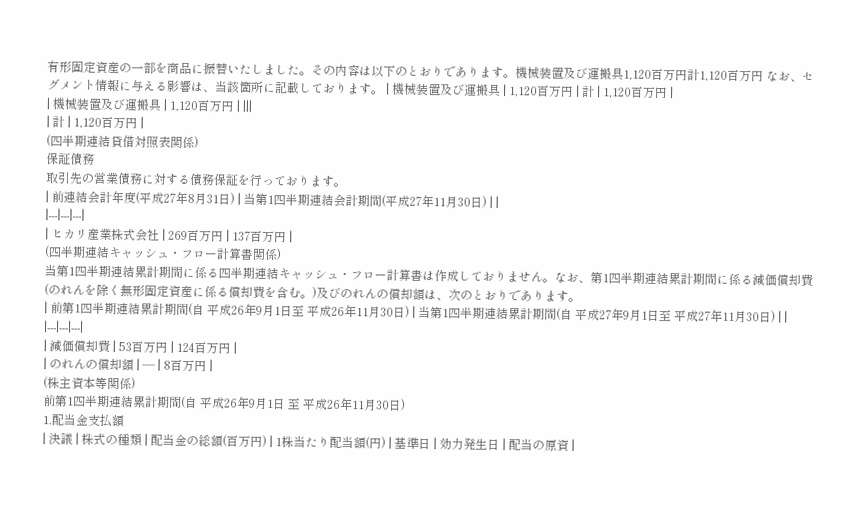有形固定資産の一部を商品に振替いたしました。その内容は以下のとおりであります。機械装置及び運搬具1,120百万円計1,120百万円 なお、セグメント情報に与える影響は、当該箇所に記載しております。 | 機械装置及び運搬具 | 1,120百万円 | 計 | 1,120百万円 |
| 機械装置及び運搬具 | 1,120百万円 | |||
| 計 | 1,120百万円 |
(四半期連結貸借対照表関係)
保証債務
取引先の営業債務に対する債務保証を行っております。
| 前連結会計年度(平成27年8月31日) | 当第1四半期連結会計期間(平成27年11月30日) | |
|---|---|---|
| ヒカリ産業株式会社 | 269百万円 | 137百万円 |
(四半期連結キャッシュ・フロー計算書関係)
当第1四半期連結累計期間に係る四半期連結キャッシュ・フロー計算書は作成しておりません。なお、第1四半期連結累計期間に係る減価償却費(のれんを除く無形固定資産に係る償却費を含む。)及びのれんの償却額は、次のとおりであります。
| 前第1四半期連結累計期間(自 平成26年9月1日至 平成26年11月30日) | 当第1四半期連結累計期間(自 平成27年9月1日至 平成27年11月30日) | |
|---|---|---|
| 減価償却費 | 53百万円 | 124百万円 |
| のれんの償却額 | ― | 8百万円 |
(株主資本等関係)
前第1四半期連結累計期間(自 平成26年9月1日 至 平成26年11月30日)
1.配当金支払額
| 決議 | 株式の種類 | 配当金の総額(百万円) | 1株当たり配当額(円) | 基準日 | 効力発生日 | 配当の原資 |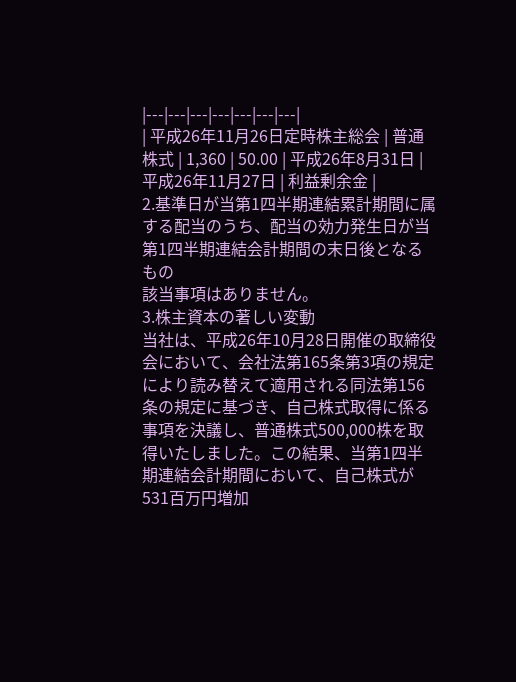|---|---|---|---|---|---|---|
| 平成26年11月26日定時株主総会 | 普通株式 | 1,360 | 50.00 | 平成26年8月31日 | 平成26年11月27日 | 利益剰余金 |
2.基準日が当第1四半期連結累計期間に属する配当のうち、配当の効力発生日が当第1四半期連結会計期間の末日後となるもの
該当事項はありません。
3.株主資本の著しい変動
当社は、平成26年10月28日開催の取締役会において、会社法第165条第3項の規定により読み替えて適用される同法第156条の規定に基づき、自己株式取得に係る事項を決議し、普通株式500,000株を取得いたしました。この結果、当第1四半期連結会計期間において、自己株式が531百万円増加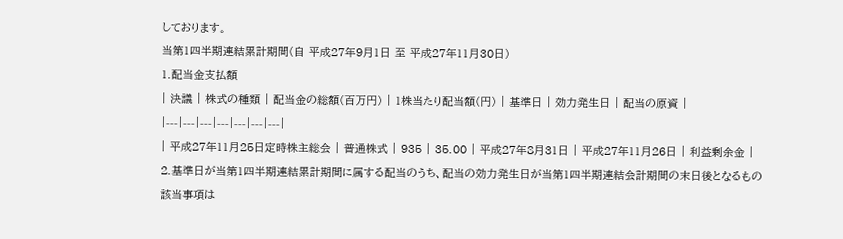しております。
当第1四半期連結累計期間(自 平成27年9月1日 至 平成27年11月30日)
1.配当金支払額
| 決議 | 株式の種類 | 配当金の総額(百万円) | 1株当たり配当額(円) | 基準日 | 効力発生日 | 配当の原資 |
|---|---|---|---|---|---|---|
| 平成27年11月25日定時株主総会 | 普通株式 | 935 | 35.00 | 平成27年8月31日 | 平成27年11月26日 | 利益剰余金 |
2.基準日が当第1四半期連結累計期間に属する配当のうち、配当の効力発生日が当第1四半期連結会計期間の末日後となるもの
該当事項は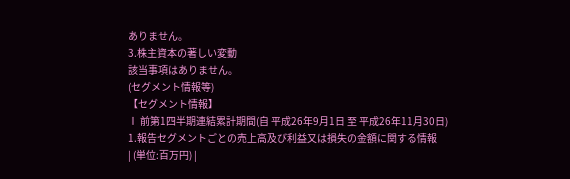ありません。
3.株主資本の著しい変動
該当事項はありません。
(セグメント情報等)
【セグメント情報】
Ⅰ 前第1四半期連結累計期間(自 平成26年9月1日 至 平成26年11月30日)
1.報告セグメントごとの売上高及び利益又は損失の金額に関する情報
| (単位:百万円) |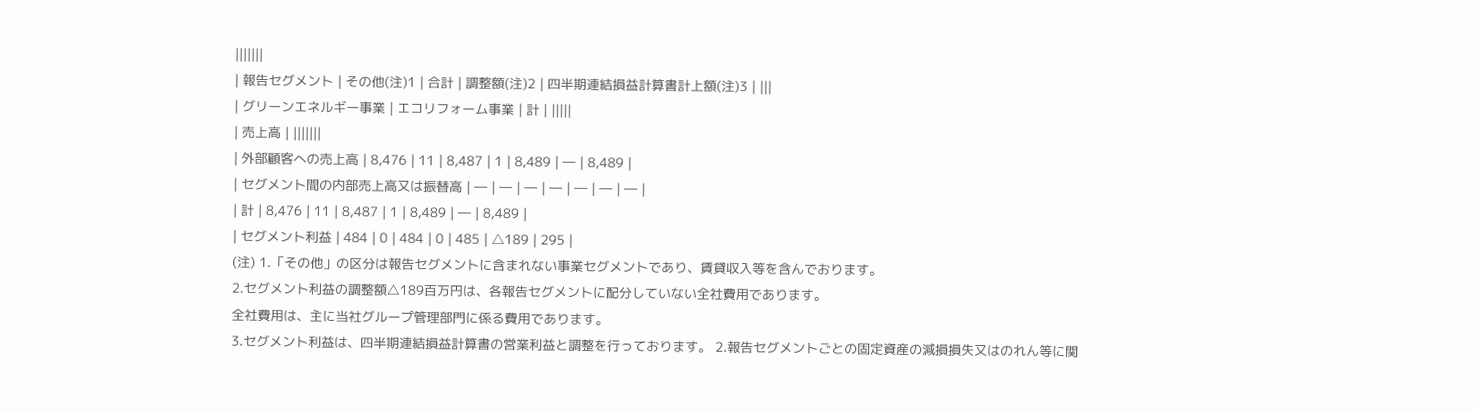|||||||
| 報告セグメント | その他(注)1 | 合計 | 調整額(注)2 | 四半期連結損益計算書計上額(注)3 | |||
| グリーンエネルギー事業 | エコリフォーム事業 | 計 | |||||
| 売上高 | |||||||
| 外部顧客への売上高 | 8,476 | 11 | 8,487 | 1 | 8,489 | ― | 8,489 |
| セグメント間の内部売上高又は振替高 | ― | ― | ― | ― | ― | ― | ― |
| 計 | 8,476 | 11 | 8,487 | 1 | 8,489 | ― | 8,489 |
| セグメント利益 | 484 | 0 | 484 | 0 | 485 | △189 | 295 |
(注) 1.「その他」の区分は報告セグメントに含まれない事業セグメントであり、賃貸収入等を含んでおります。
2.セグメント利益の調整額△189百万円は、各報告セグメントに配分していない全社費用であります。
全社費用は、主に当社グループ管理部門に係る費用であります。
3.セグメント利益は、四半期連結損益計算書の営業利益と調整を行っております。 2.報告セグメントごとの固定資産の減損損失又はのれん等に関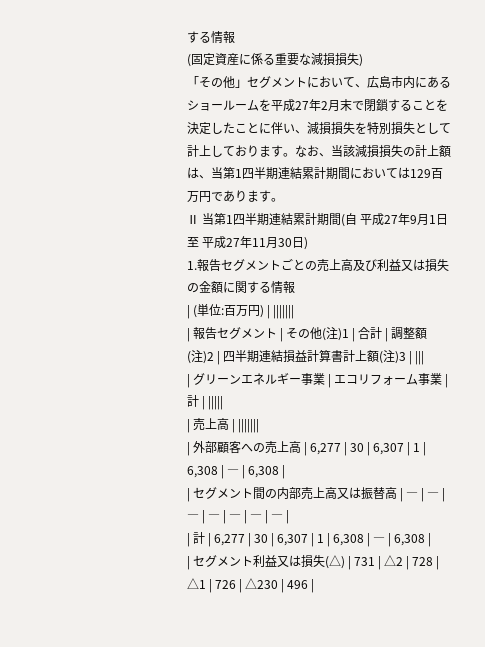する情報
(固定資産に係る重要な減損損失)
「その他」セグメントにおいて、広島市内にあるショールームを平成27年2月末で閉鎖することを決定したことに伴い、減損損失を特別損失として計上しております。なお、当該減損損失の計上額は、当第1四半期連結累計期間においては129百万円であります。
Ⅱ 当第1四半期連結累計期間(自 平成27年9月1日 至 平成27年11月30日)
1.報告セグメントごとの売上高及び利益又は損失の金額に関する情報
| (単位:百万円) | |||||||
| 報告セグメント | その他(注)1 | 合計 | 調整額(注)2 | 四半期連結損益計算書計上額(注)3 | |||
| グリーンエネルギー事業 | エコリフォーム事業 | 計 | |||||
| 売上高 | |||||||
| 外部顧客への売上高 | 6,277 | 30 | 6,307 | 1 | 6,308 | ― | 6,308 |
| セグメント間の内部売上高又は振替高 | ― | ― | ― | ― | ― | ― | ― |
| 計 | 6,277 | 30 | 6,307 | 1 | 6,308 | ― | 6,308 |
| セグメント利益又は損失(△) | 731 | △2 | 728 | △1 | 726 | △230 | 496 |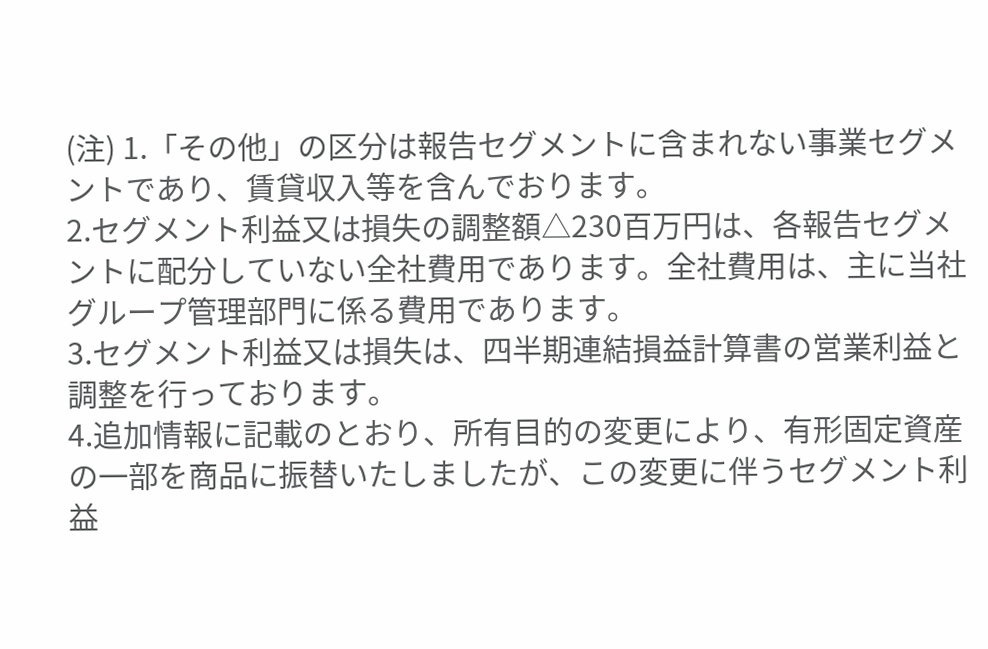(注) 1.「その他」の区分は報告セグメントに含まれない事業セグメントであり、賃貸収入等を含んでおります。
2.セグメント利益又は損失の調整額△230百万円は、各報告セグメントに配分していない全社費用であります。全社費用は、主に当社グループ管理部門に係る費用であります。
3.セグメント利益又は損失は、四半期連結損益計算書の営業利益と調整を行っております。
4.追加情報に記載のとおり、所有目的の変更により、有形固定資産の一部を商品に振替いたしましたが、この変更に伴うセグメント利益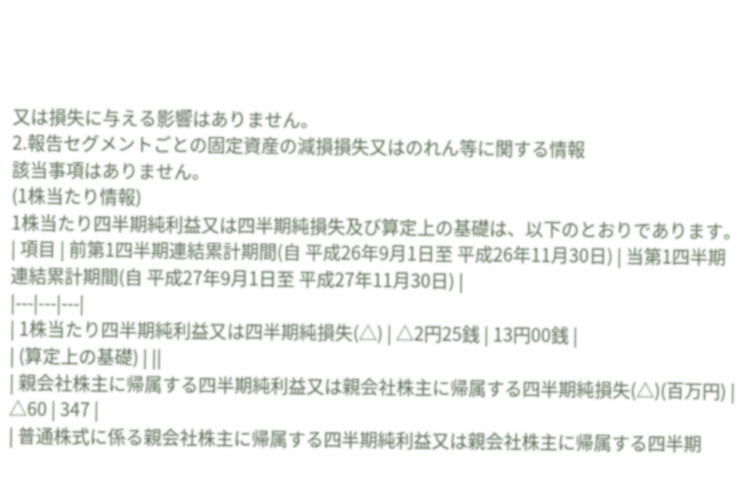又は損失に与える影響はありません。
2.報告セグメントごとの固定資産の減損損失又はのれん等に関する情報
該当事項はありません。
(1株当たり情報)
1株当たり四半期純利益又は四半期純損失及び算定上の基礎は、以下のとおりであります。
| 項目 | 前第1四半期連結累計期間(自 平成26年9月1日至 平成26年11月30日) | 当第1四半期連結累計期間(自 平成27年9月1日至 平成27年11月30日) |
|---|---|---|
| 1株当たり四半期純利益又は四半期純損失(△) | △2円25銭 | 13円00銭 |
| (算定上の基礎) | ||
| 親会社株主に帰属する四半期純利益又は親会社株主に帰属する四半期純損失(△)(百万円) | △60 | 347 |
| 普通株式に係る親会社株主に帰属する四半期純利益又は親会社株主に帰属する四半期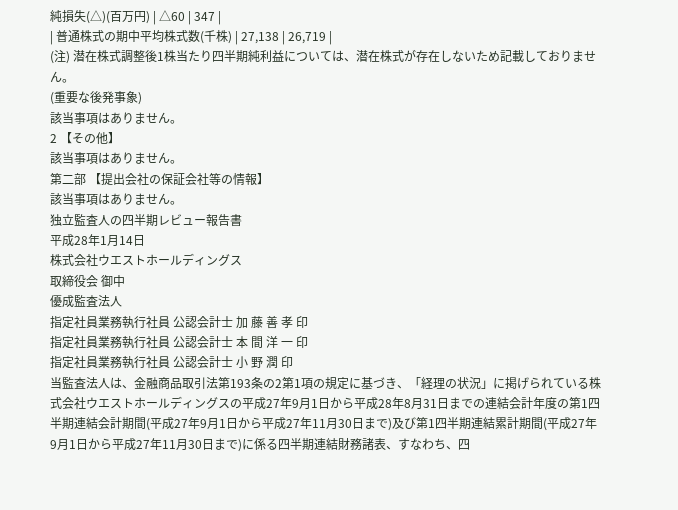純損失(△)(百万円) | △60 | 347 |
| 普通株式の期中平均株式数(千株) | 27,138 | 26,719 |
(注) 潜在株式調整後1株当たり四半期純利益については、潜在株式が存在しないため記載しておりません。
(重要な後発事象)
該当事項はありません。
2 【その他】
該当事項はありません。
第二部 【提出会社の保証会社等の情報】
該当事項はありません。
独立監査人の四半期レビュー報告書
平成28年1月14日
株式会社ウエストホールディングス
取締役会 御中
優成監査法人
指定社員業務執行社員 公認会計士 加 藤 善 孝 印
指定社員業務執行社員 公認会計士 本 間 洋 一 印
指定社員業務執行社員 公認会計士 小 野 潤 印
当監査法人は、金融商品取引法第193条の2第1項の規定に基づき、「経理の状況」に掲げられている株式会社ウエストホールディングスの平成27年9月1日から平成28年8月31日までの連結会計年度の第1四半期連結会計期間(平成27年9月1日から平成27年11月30日まで)及び第1四半期連結累計期間(平成27年9月1日から平成27年11月30日まで)に係る四半期連結財務諸表、すなわち、四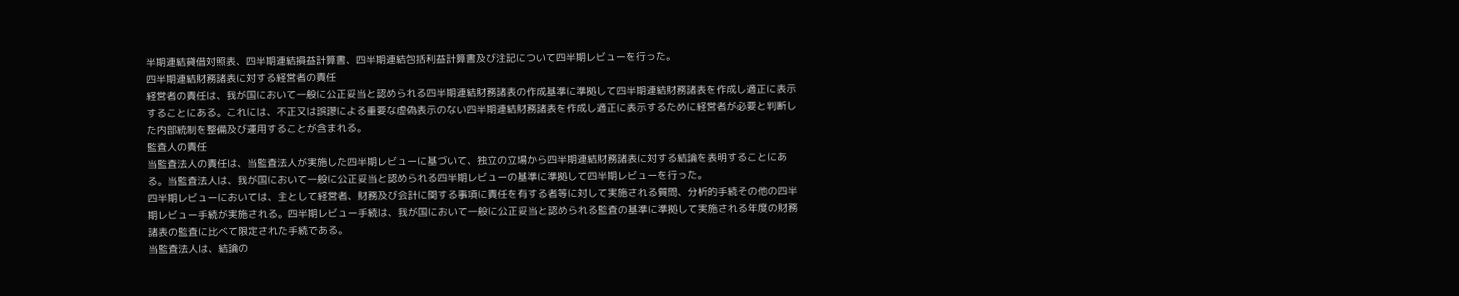半期連結貸借対照表、四半期連結損益計算書、四半期連結包括利益計算書及び注記について四半期レビューを行った。
四半期連結財務諸表に対する経営者の責任
経営者の責任は、我が国において一般に公正妥当と認められる四半期連結財務諸表の作成基準に準拠して四半期連結財務諸表を作成し適正に表示することにある。これには、不正又は誤謬による重要な虚偽表示のない四半期連結財務諸表を作成し適正に表示するために経営者が必要と判断した内部統制を整備及び運用することが含まれる。
監査人の責任
当監査法人の責任は、当監査法人が実施した四半期レビューに基づいて、独立の立場から四半期連結財務諸表に対する結論を表明することにある。当監査法人は、我が国において一般に公正妥当と認められる四半期レビューの基準に準拠して四半期レビューを行った。
四半期レビューにおいては、主として経営者、財務及び会計に関する事項に責任を有する者等に対して実施される質問、分析的手続その他の四半期レビュー手続が実施される。四半期レビュー手続は、我が国において一般に公正妥当と認められる監査の基準に準拠して実施される年度の財務諸表の監査に比べて限定された手続である。
当監査法人は、結論の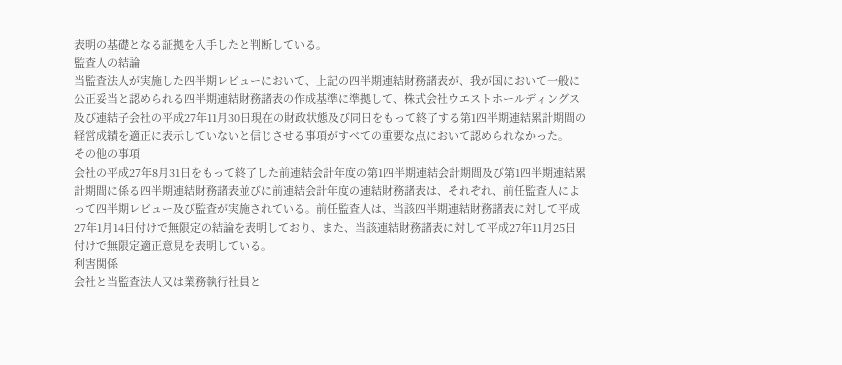表明の基礎となる証拠を入手したと判断している。
監査人の結論
当監査法人が実施した四半期レビューにおいて、上記の四半期連結財務諸表が、我が国において一般に公正妥当と認められる四半期連結財務諸表の作成基準に準拠して、株式会社ウエストホールディングス及び連結子会社の平成27年11月30日現在の財政状態及び同日をもって終了する第1四半期連結累計期間の経営成績を適正に表示していないと信じさせる事項がすべての重要な点において認められなかった。
その他の事項
会社の平成27年8月31日をもって終了した前連結会計年度の第1四半期連結会計期間及び第1四半期連結累計期間に係る四半期連結財務諸表並びに前連結会計年度の連結財務諸表は、それぞれ、前任監査人によって四半期レビュー及び監査が実施されている。前任監査人は、当該四半期連結財務諸表に対して平成27年1月14日付けで無限定の結論を表明しており、また、当該連結財務諸表に対して平成27年11月25日付けで無限定適正意見を表明している。
利害関係
会社と当監査法人又は業務執行社員と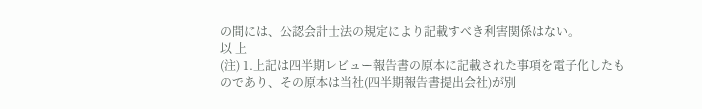の間には、公認会計士法の規定により記載すべき利害関係はない。
以 上
(注) 1.上記は四半期レビュー報告書の原本に記載された事項を電子化したものであり、その原本は当社(四半期報告書提出会社)が別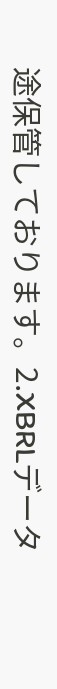途保管しております。2.XBRLデータ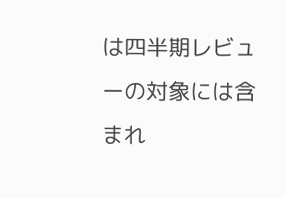は四半期レビューの対象には含まれ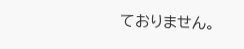ておりません。